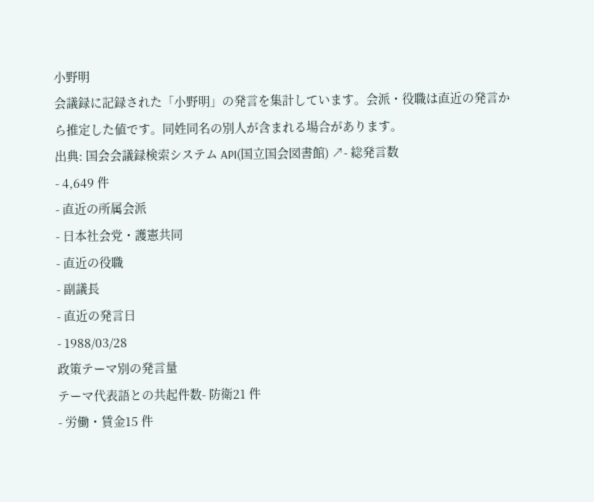小野明
会議録に記録された「小野明」の発言を集計しています。会派・役職は直近の発言から推定した値です。同姓同名の別人が含まれる場合があります。
出典: 国会会議録検索システム API(国立国会図書館) ↗- 総発言数
- 4,649 件
- 直近の所属会派
- 日本社会党・護憲共同
- 直近の役職
- 副議長
- 直近の発言日
- 1988/03/28
政策テーマ別の発言量
テーマ代表語との共起件数- 防衛21 件
- 労働・賃金15 件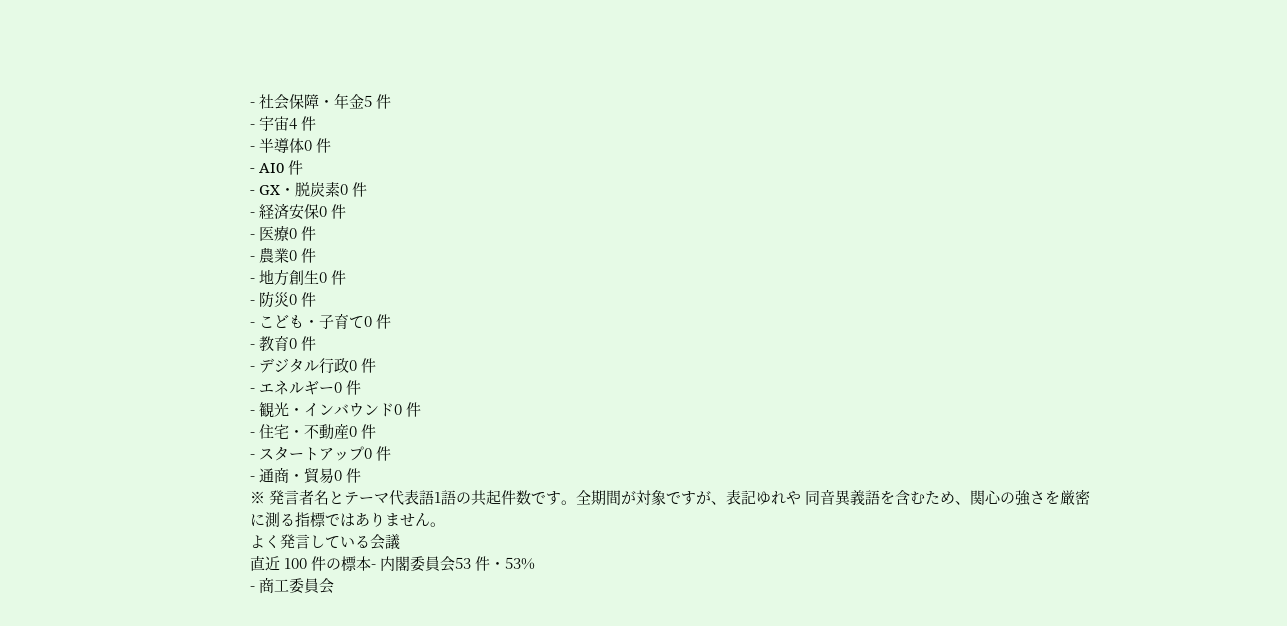- 社会保障・年金5 件
- 宇宙4 件
- 半導体0 件
- AI0 件
- GX・脱炭素0 件
- 経済安保0 件
- 医療0 件
- 農業0 件
- 地方創生0 件
- 防災0 件
- こども・子育て0 件
- 教育0 件
- デジタル行政0 件
- エネルギー0 件
- 観光・インバウンド0 件
- 住宅・不動産0 件
- スタートアップ0 件
- 通商・貿易0 件
※ 発言者名とテーマ代表語1語の共起件数です。全期間が対象ですが、表記ゆれや 同音異義語を含むため、関心の強さを厳密に測る指標ではありません。
よく発言している会議
直近 100 件の標本- 内閣委員会53 件・53%
- 商工委員会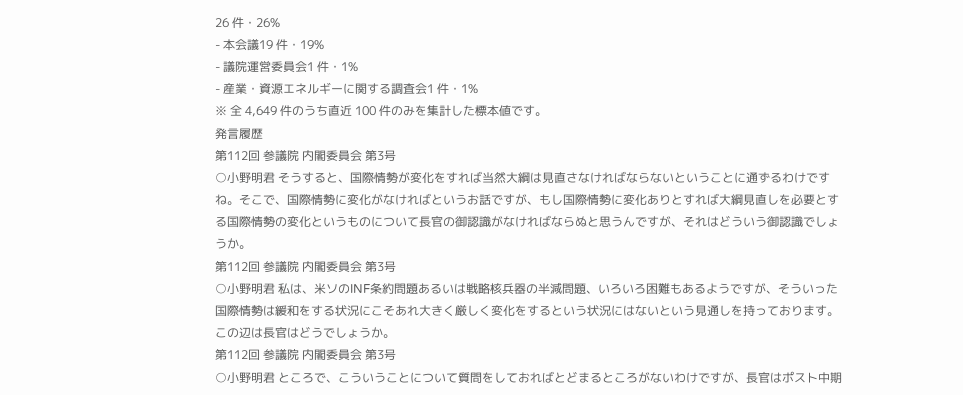26 件・26%
- 本会議19 件・19%
- 議院運営委員会1 件・1%
- 産業・資源エネルギーに関する調査会1 件・1%
※ 全 4,649 件のうち直近 100 件のみを集計した標本値です。
発言履歴
第112回 参議院 内閣委員会 第3号
○小野明君 そうすると、国際情勢が変化をすれば当然大綱は見直さなければならないということに通ずるわけですね。そこで、国際情勢に変化がなければというお話ですが、もし国際情勢に変化ありとすれば大綱見直しを必要とする国際情勢の変化というものについて長官の御認識がなければならぬと思うんですが、それはどういう御認識でしょうか。
第112回 参議院 内閣委員会 第3号
○小野明君 私は、米ソのINF条約問題あるいは戦略核兵器の半減問題、いろいろ困難もあるようですが、そういった国際情勢は緩和をする状況にこそあれ大きく厳しく変化をするという状況にはないという見通しを持っております。この辺は長官はどうでしょうか。
第112回 参議院 内閣委員会 第3号
○小野明君 ところで、こういうことについて質問をしておればとどまるところがないわけですが、長官はポスト中期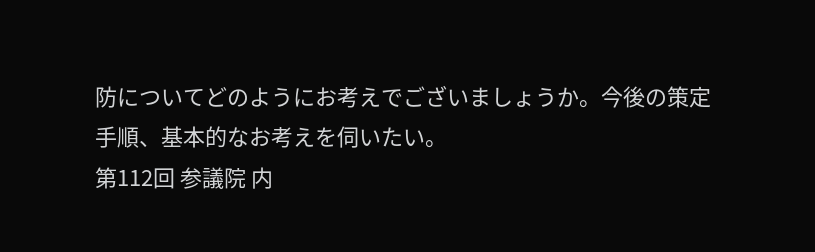防についてどのようにお考えでございましょうか。今後の策定手順、基本的なお考えを伺いたい。
第112回 参議院 内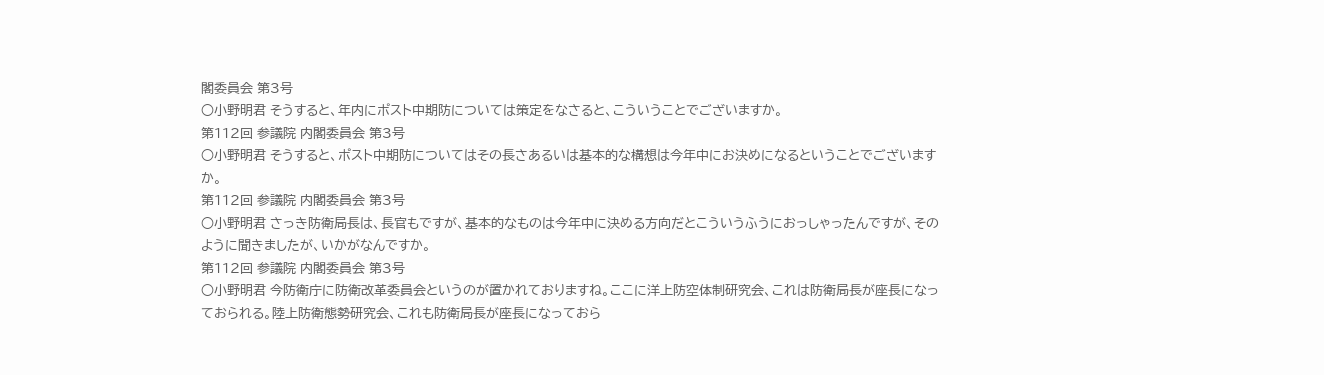閣委員会 第3号
○小野明君 そうすると、年内にポスト中期防については策定をなさると、こういうことでございますか。
第112回 参議院 内閣委員会 第3号
○小野明君 そうすると、ポスト中期防についてはその長さあるいは基本的な構想は今年中にお決めになるということでございますか。
第112回 参議院 内閣委員会 第3号
○小野明君 さっき防衛局長は、長官もですが、基本的なものは今年中に決める方向だとこういうふうにおっしゃったんですが、そのように聞きましたが、いかがなんですか。
第112回 参議院 内閣委員会 第3号
○小野明君 今防衛庁に防衛改革委員会というのが置かれておりますね。ここに洋上防空体制研究会、これは防衛局長が座長になっておられる。陸上防衛態勢研究会、これも防衛局長が座長になっておら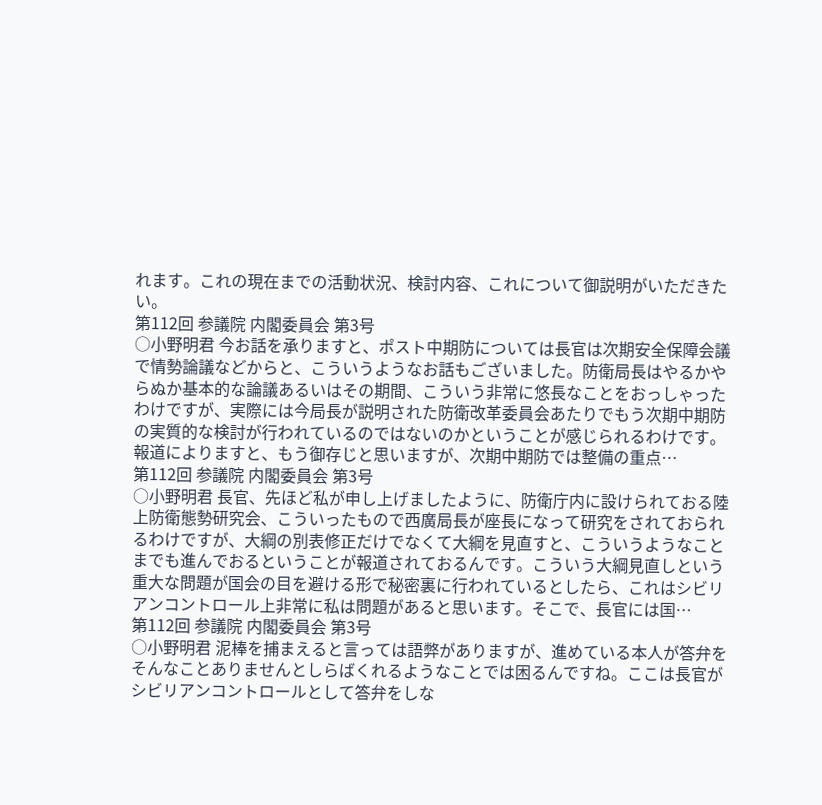れます。これの現在までの活動状況、検討内容、これについて御説明がいただきたい。
第112回 参議院 内閣委員会 第3号
○小野明君 今お話を承りますと、ポスト中期防については長官は次期安全保障会議で情勢論議などからと、こういうようなお話もございました。防衛局長はやるかやらぬか基本的な論議あるいはその期間、こういう非常に悠長なことをおっしゃったわけですが、実際には今局長が説明された防衛改革委員会あたりでもう次期中期防の実質的な検討が行われているのではないのかということが感じられるわけです。 報道によりますと、もう御存じと思いますが、次期中期防では整備の重点…
第112回 参議院 内閣委員会 第3号
○小野明君 長官、先ほど私が申し上げましたように、防衛庁内に設けられておる陸上防衛態勢研究会、こういったもので西廣局長が座長になって研究をされておられるわけですが、大綱の別表修正だけでなくて大綱を見直すと、こういうようなことまでも進んでおるということが報道されておるんです。こういう大綱見直しという重大な問題が国会の目を避ける形で秘密裏に行われているとしたら、これはシビリアンコントロール上非常に私は問題があると思います。そこで、長官には国…
第112回 参議院 内閣委員会 第3号
○小野明君 泥棒を捕まえると言っては語弊がありますが、進めている本人が答弁をそんなことありませんとしらばくれるようなことでは困るんですね。ここは長官がシビリアンコントロールとして答弁をしな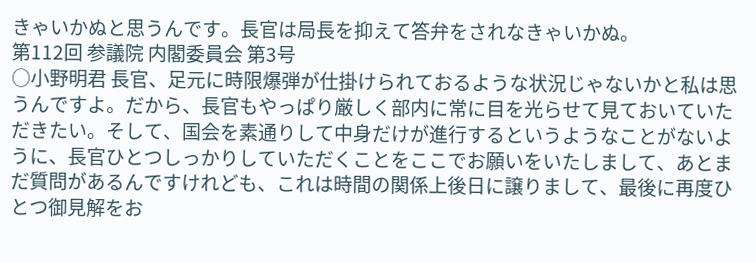きゃいかぬと思うんです。長官は局長を抑えて答弁をされなきゃいかぬ。
第112回 参議院 内閣委員会 第3号
○小野明君 長官、足元に時限爆弾が仕掛けられておるような状況じゃないかと私は思うんですよ。だから、長官もやっぱり厳しく部内に常に目を光らせて見ておいていただきたい。そして、国会を素通りして中身だけが進行するというようなことがないように、長官ひとつしっかりしていただくことをここでお願いをいたしまして、あとまだ質問があるんですけれども、これは時間の関係上後日に譲りまして、最後に再度ひとつ御見解をお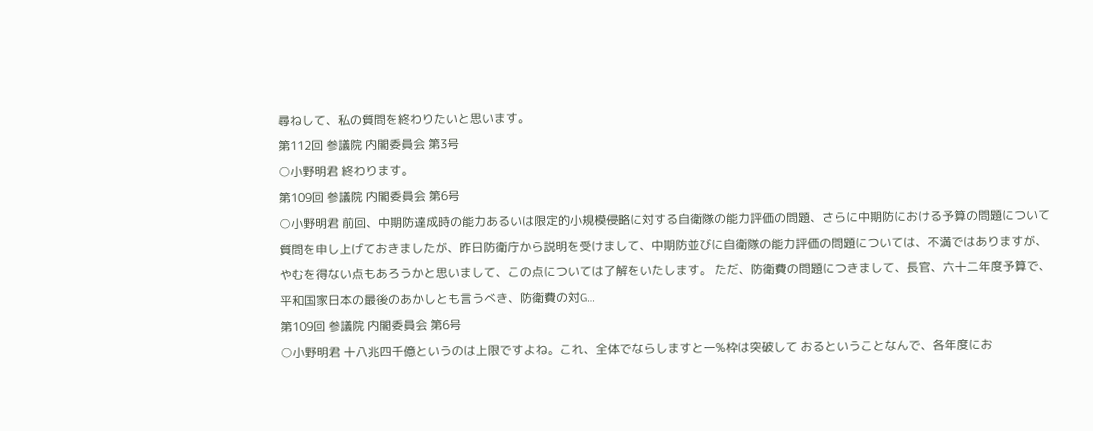尋ねして、私の質問を終わりたいと思います。
第112回 参議院 内閣委員会 第3号
○小野明君 終わります。
第109回 参議院 内閣委員会 第6号
○小野明君 前回、中期防達成時の能力あるいは限定的小規模侵略に対する自衛隊の能力評価の問題、さらに中期防における予算の問題について質問を申し上げておきましたが、昨日防衛庁から説明を受けまして、中期防並びに自衛隊の能力評価の問題については、不満ではありますが、やむを得ない点もあろうかと思いまして、この点については了解をいたします。 ただ、防衛費の問題につきまして、長官、六十二年度予算で、平和国家日本の最後のあかしとも言うべき、防衛費の対G…
第109回 参議院 内閣委員会 第6号
○小野明君 十八兆四千億というのは上限ですよね。これ、全体でならしますと一%枠は突破して おるということなんで、各年度にお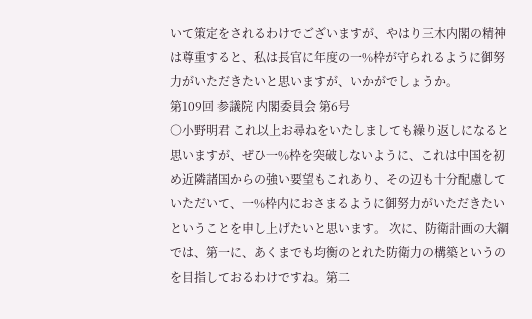いて策定をされるわけでございますが、やはり三木内閣の精神は尊重すると、私は長官に年度の一%枠が守られるように御努力がいただきたいと思いますが、いかがでしょうか。
第109回 参議院 内閣委員会 第6号
○小野明君 これ以上お尋ねをいたしましても繰り返しになると思いますが、ぜひ一%枠を突破しないように、これは中国を初め近隣諸国からの強い要望もこれあり、その辺も十分配慮していただいて、一%枠内におさまるように御努力がいただきたいということを申し上げたいと思います。 次に、防衛計画の大綱では、第一に、あくまでも均衡のとれた防衛力の構築というのを目指しておるわけですね。第二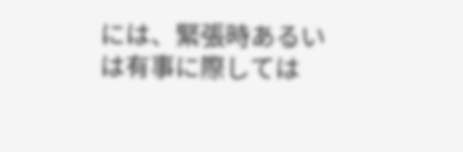には、緊張時あるいは有事に際しては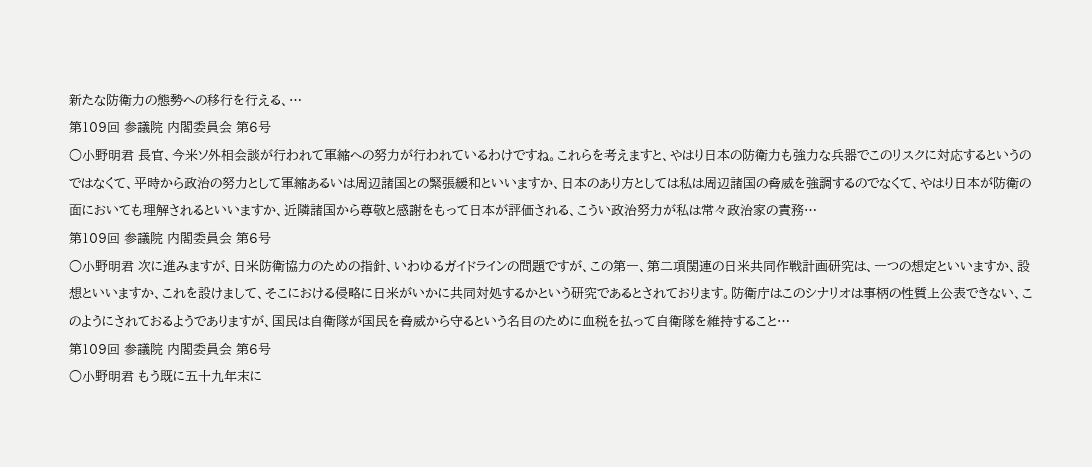新たな防衛力の態勢への移行を行える、…
第109回 参議院 内閣委員会 第6号
○小野明君 長官、今米ソ外相会談が行われて軍縮への努力が行われているわけですね。これらを考えますと、やはり日本の防衛力も強力な兵器でこのリスクに対応するというのではなくて、平時から政治の努力として軍縮あるいは周辺諸国との緊張緩和といいますか、日本のあり方としては私は周辺諸国の脅威を強調するのでなくて、やはり日本が防衛の面においても理解されるといいますか、近隣諸国から尊敬と感謝をもって日本が評価される、こうい政治努力が私は常々政治家の責務…
第109回 参議院 内閣委員会 第6号
○小野明君 次に進みますが、日米防衛協力のための指針、いわゆるガイドラインの問題ですが、この第一、第二項関連の日米共同作戦計画研究は、一つの想定といいますか、設想といいますか、これを設けまして、そこにおける侵略に日米がいかに共同対処するかという研究であるとされております。防衛庁はこのシナリオは事柄の性質上公表できない、このようにされておるようでありますが、国民は自衛隊が国民を脅威から守るという名目のために血税を払って自衛隊を維持すること…
第109回 参議院 内閣委員会 第6号
○小野明君 もう既に五十九年末に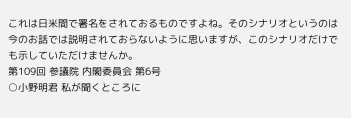これは日米間で署名をされておるものですよね。そのシナリオというのは今のお話では説明されておらないように思いますが、このシナリオだけでも示していただけませんか。
第109回 参議院 内閣委員会 第6号
○小野明君 私が聞くところに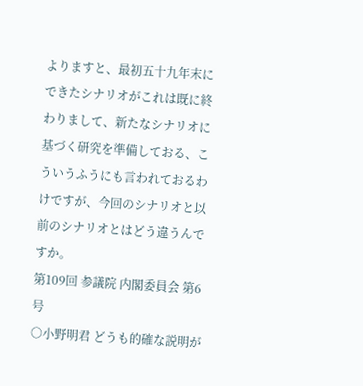よりますと、最初五十九年末にできたシナリオがこれは既に終わりまして、新たなシナリオに基づく研究を準備しておる、こういうふうにも言われておるわけですが、今回のシナリオと以前のシナリオとはどう違うんですか。
第109回 参議院 内閣委員会 第6号
○小野明君 どうも的確な説明が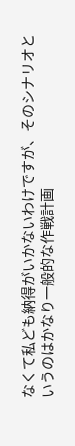なくて私ども納得がいかないわけですが、そのシナリオというのはかなり一般的な作戦計画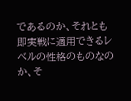であるのか、それとも即実戦に適用できるレベルの性格のものなのか、そ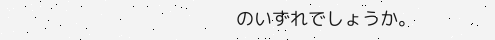のいずれでしょうか。